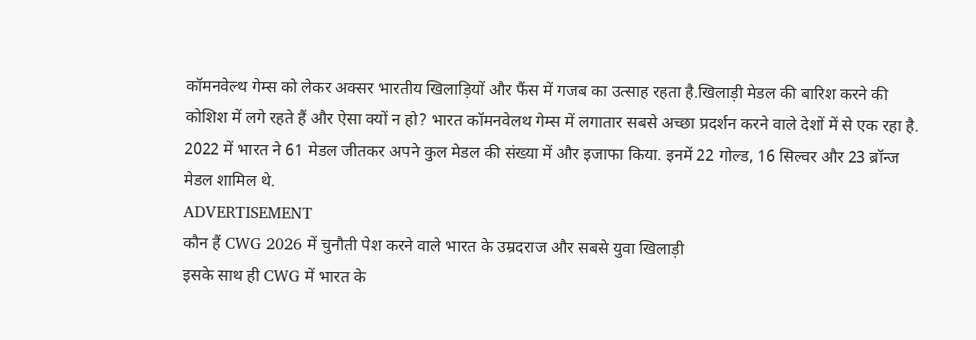कॉमनवेल्थ गेम्स को लेकर अक्सर भारतीय खिलाड़ियों और फैंस में गजब का उत्साह रहता है.खिलाड़ी मेडल की बारिश करने की कोशिश में लगे रहते हैं और ऐसा क्यों न हो? भारत कॉमनवेलथ गेम्स में लगातार सबसे अच्छा प्रदर्शन करने वाले देशों में से एक रहा है. 2022 में भारत ने 61 मेडल जीतकर अपने कुल मेडल की संख्या में और इजाफा किया. इनमें 22 गोल्ड, 16 सिल्वर और 23 ब्रॉन्ज मेडल शामिल थे.
ADVERTISEMENT
कौन हैं CWG 2026 में चुनौती पेश करने वाले भारत के उम्रदराज और सबसे युवा खिलाड़ी
इसके साथ ही CWG में भारत के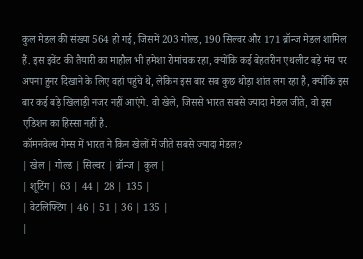कुल मेडल की संख्या 564 हो गई, जिसमें 203 गोल्ड, 190 सिल्वर और 171 ब्रॉन्ज मेडल शामिल हैं. इस इवेंट की तैयारी का माहौल भी हमेशा रोमांचक रहा, क्योंकि कई बेहतरीन एथलीट बड़े मंच पर अपना हुनर दिखाने के लिए वहां पहुंचे थे, लेकिन इस बार सब कुछ थोड़ा शांत लग रहा है, क्योंकि इस बार कई बड़े खिलाड़ी नजर नहीं आएंगे. वो खेले, जिससे भारत सबसे ज्यादा मेडल जीते, वो इस एडिशन का हिस्सा नहीं है.
कॉमनवेल्थ गेम्स में भारत ने किन खेलों में जीते सबसे ज्यादा मेडल?
| खेल | गोल्ड | सिल्वर | ब्रॉन्ज | कुल |
| शूटिंग | 63 | 44 | 28 | 135 |
| वेटलिफ्टिंग | 46 | 51 | 36 | 135 |
|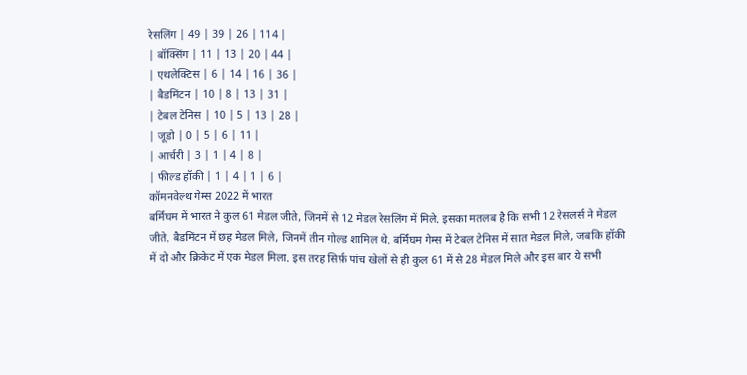रेसलिंग | 49 | 39 | 26 | 114 |
| बॉक्सिंग | 11 | 13 | 20 | 44 |
| एथलेक्टिस | 6 | 14 | 16 | 36 |
| बैडमिंटन | 10 | 8 | 13 | 31 |
| टेबल टेनिस | 10 | 5 | 13 | 28 |
| जूडो | 0 | 5 | 6 | 11 |
| आर्चरी | 3 | 1 | 4 | 8 |
| फील्ड हॉकी | 1 | 4 | 1 | 6 |
कॉमनवेल्थ गेम्स 2022 में भारत
बर्मिंघम में भारत ने कुल 61 मेडल जीते, जिनमें से 12 मेडल रेसलिंग में मिले. इसका मतलब है कि सभी 12 रेसलर्स ने मेडल जीते. बैडमिंटन में छह मेडल मिले, जिनमें तीन गोल्ड शामिल थे. बर्मिंघम गेम्स में टेबल टेनिस में सात मेडल मिले, जबकि हॉकी में दो और क्रिकेट में एक मेडल मिला. इस तरह सिर्फ़ पांच खेलों से ही कुल 61 में से 28 मेडल मिले और इस बार ये सभी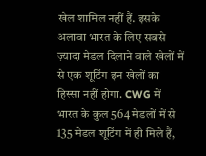खेल शामिल नहीं हैं. इसके अलावा भारत के लिए सबसे ज़्यादा मेडल दिलाने वाले खेलों में से एक शूटिंग इन खेलों का हिस्सा नहीं होगा. CWG में भारत के कुल 564 मेडलों में से 135 मेडल शूटिंग में ही मिले हैं,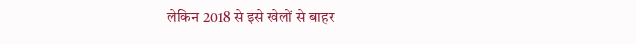लेकिन 2018 से इसे खेलों से बाहर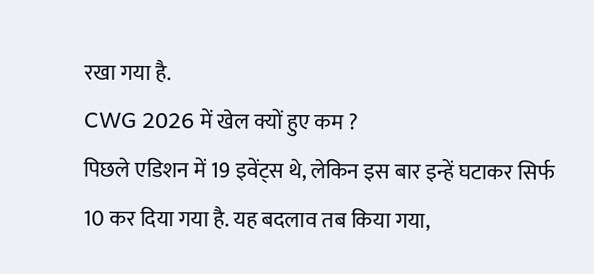रखा गया है.
CWG 2026 में खेल क्यों हुए कम ?
पिछले एडिशन में 19 इवेंट्स थे, लेकिन इस बार इन्हें घटाकर सिर्फ 10 कर दिया गया है. यह बदलाव तब किया गया,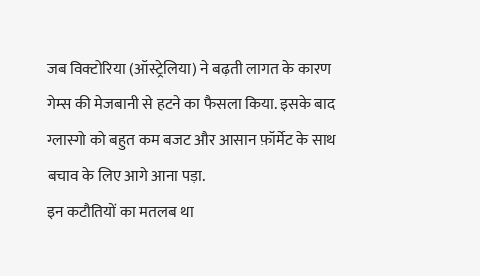जब विक्टोरिया (ऑस्ट्रेलिया) ने बढ़ती लागत के कारण गेम्स की मेजबानी से हटने का फैसला किया. इसके बाद ग्लास्गो को बहुत कम बजट और आसान फ़ॉर्मेट के साथ बचाव के लिए आगे आना पड़ा.
इन कटौतियों का मतलब था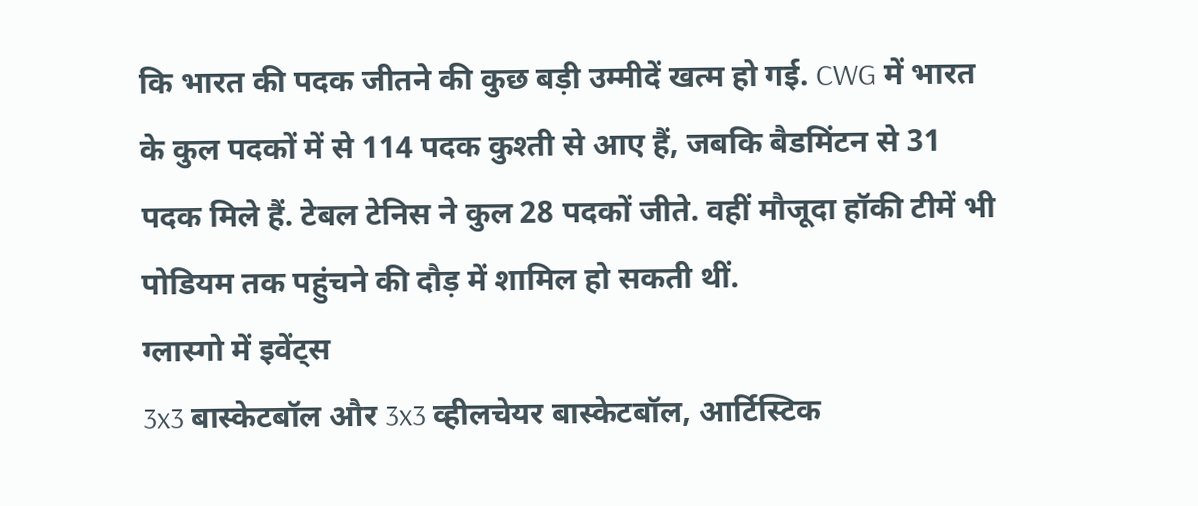कि भारत की पदक जीतने की कुछ बड़ी उम्मीदें खत्म हो गई. CWG में भारत के कुल पदकों में से 114 पदक कुश्ती से आए हैं, जबकि बैडमिंटन से 31 पदक मिले हैं. टेबल टेनिस ने कुल 28 पदकों जीते. वहीं मौजूदा हॉकी टीमें भी पोडियम तक पहुंचने की दौड़ में शामिल हो सकती थीं.
ग्लास्गो में इवेंट्स
3x3 बास्केटबॉल और 3x3 व्हीलचेयर बास्केटबॉल, आर्टिस्टिक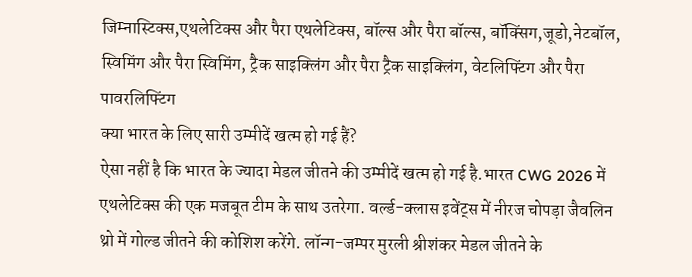जिम्नास्टिक्स,एथलेटिक्स और पैरा एथलेटिक्स, बॉल्स और पैरा बॉल्स, बॉक्सिंग,जूडो,नेटबॉल, स्विमिंग और पैरा स्विमिंग, ट्रैक साइक्लिंग और पैरा ट्रैक साइक्लिंग, वेटलिफ्टिंग और पैरा पावरलिफ्टिंग
क्या भारत के लिए सारी उम्मीदें खत्म हो गई हैं?
ऐसा नहीं है कि भारत के ज्यादा मेडल जीतने की उम्मीदें खत्म हो गई है.भारत CWG 2026 में एथलेटिक्स की एक मजबूत टीम के साथ उतरेगा. वर्ल्ड-क्लास इवेंट्स में नीरज चोपड़ा जैवलिन थ्रो में गोल्ड जीतने की कोशिश करेंगे. लॉन्ग-जम्पर मुरली श्रीशंकर मेडल जीतने के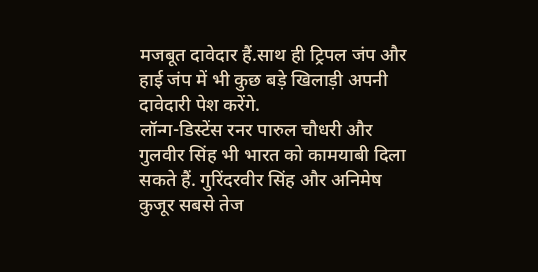मजबूत दावेदार हैं.साथ ही ट्रिपल जंप और हाई जंप में भी कुछ बड़े खिलाड़ी अपनी दावेदारी पेश करेंगे.
लॉन्ग-डिस्टेंस रनर पारुल चौधरी और गुलवीर सिंह भी भारत को कामयाबी दिला सकते हैं. गुरिंदरवीर सिंह और अनिमेष कुजूर सबसे तेज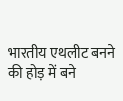भारतीय एथलीट बनने की होड़ में बने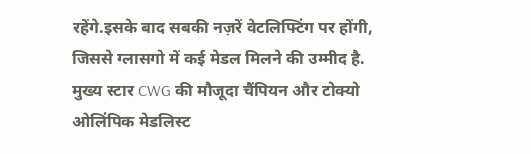रहेंगे.इसके बाद सबकी नज़रें वेटलिफ्टिंग पर होंगी, जिससे ग्लासगो में कई मेडल मिलने की उम्मीद है. मुख्य स्टार CWG की मौजूदा चैंपियन और टोक्यो ओलिंपिक मेडलिस्ट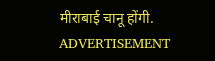मीराबाई चानू होंगी.
ADVERTISEMENT